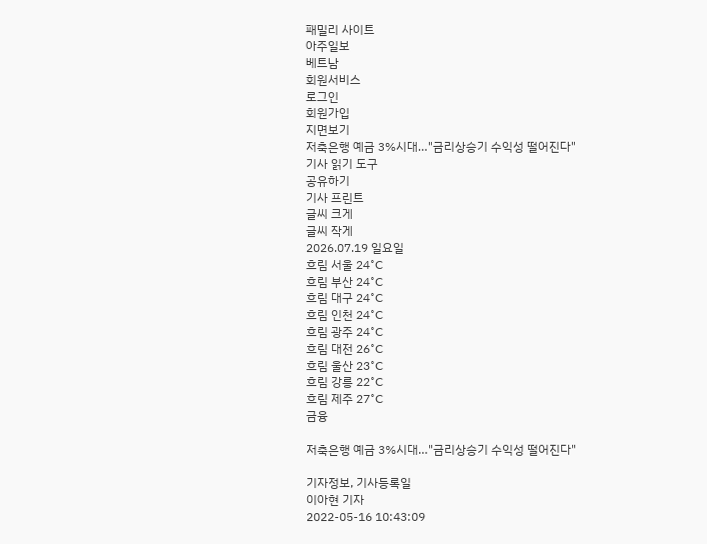패밀리 사이트
아주일보
베트남
회원서비스
로그인
회원가입
지면보기
저축은행 예금 3%시대…"금리상승기 수익성 떨어진다"
기사 읽기 도구
공유하기
기사 프린트
글씨 크게
글씨 작게
2026.07.19 일요일
흐림 서울 24˚C
흐림 부산 24˚C
흐림 대구 24˚C
흐림 인천 24˚C
흐림 광주 24˚C
흐림 대전 26˚C
흐림 울산 23˚C
흐림 강릉 22˚C
흐림 제주 27˚C
금융

저축은행 예금 3%시대…"금리상승기 수익성 떨어진다"

기자정보, 기사등록일
이아현 기자
2022-05-16 10:43:09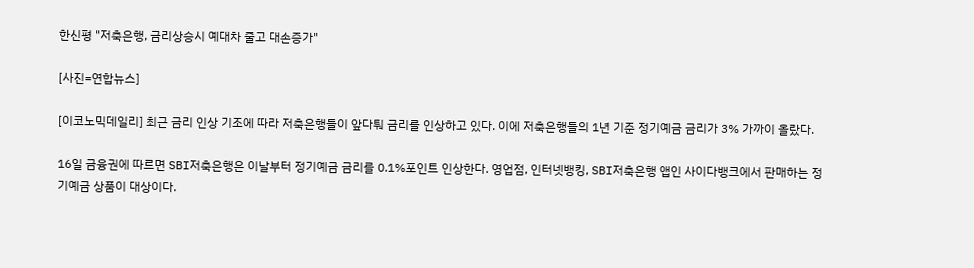한신평 "저축은행, 금리상승시 예대차 줄고 대손증가"

[사진=연합뉴스]

[이코노믹데일리] 최근 금리 인상 기조에 따라 저축은행들이 앞다퉈 금리를 인상하고 있다. 이에 저축은행들의 1년 기준 정기예금 금리가 3% 가까이 올랐다.

16일 금융권에 따르면 SBI저축은행은 이날부터 정기예금 금리를 0.1%포인트 인상한다. 영업점, 인터넷뱅킹, SBI저축은행 앱인 사이다뱅크에서 판매하는 정기예금 상품이 대상이다.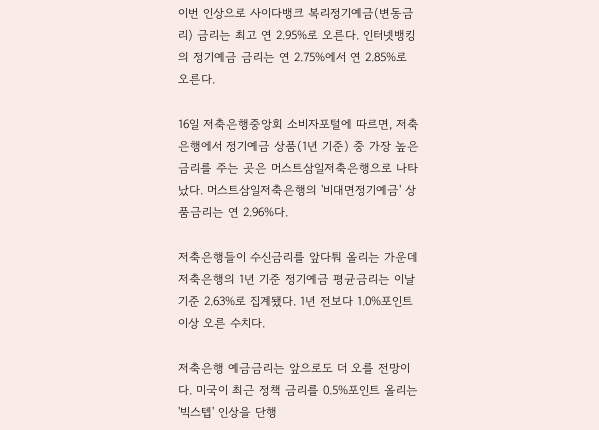이번 인상으로 사이다뱅크 복리정기예금(변동금리) 금리는 최고 연 2.95%로 오른다. 인터넷뱅킹의 정기예금 금리는 연 2.75%에서 연 2.85%로 오른다.

16일 저축은행중앙회 소비자포털에 따르면, 저축은행에서 정기예금 상품(1년 기준) 중 가장 높은 금리를 주는 곳은 머스트삼일저축은행으로 나타났다. 머스트삼일저축은행의 '비대면정기예금' 상품금리는 연 2.96%다.

저축은행들이 수신금리를 앞다퉈 올리는 가운데 저축은행의 1년 기준 정기예금 평균금리는 이날 기준 2.63%로 집계됐다. 1년 전보다 1.0%포인트 이상 오른 수치다.

저축은행 예금금리는 앞으로도 더 오를 전망이다. 미국이 최근 정책 금리를 0.5%포인트 올리는 '빅스텝' 인상을 단행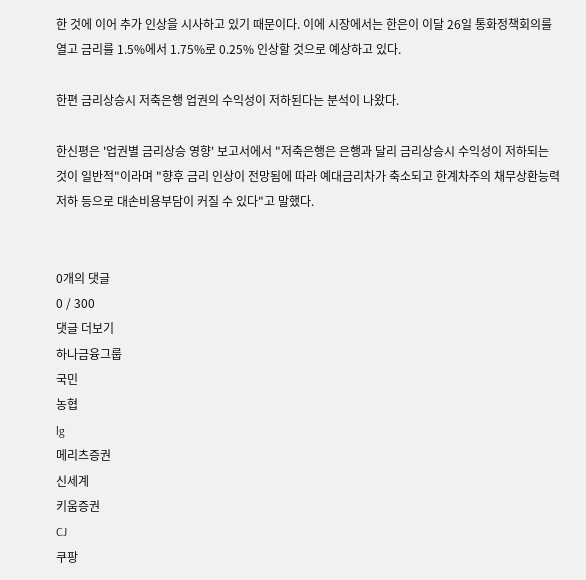한 것에 이어 추가 인상을 시사하고 있기 때문이다. 이에 시장에서는 한은이 이달 26일 통화정책회의를 열고 금리를 1.5%에서 1.75%로 0.25% 인상할 것으로 예상하고 있다.

한편 금리상승시 저축은행 업권의 수익성이 저하된다는 분석이 나왔다.

한신평은 '업권별 금리상승 영향' 보고서에서 "저축은행은 은행과 달리 금리상승시 수익성이 저하되는 것이 일반적"이라며 "향후 금리 인상이 전망됨에 따라 예대금리차가 축소되고 한계차주의 채무상환능력저하 등으로 대손비용부담이 커질 수 있다"고 말했다.


0개의 댓글
0 / 300
댓글 더보기
하나금융그룹
국민
농협
lg
메리츠증권
신세계
키움증권
CJ
쿠팡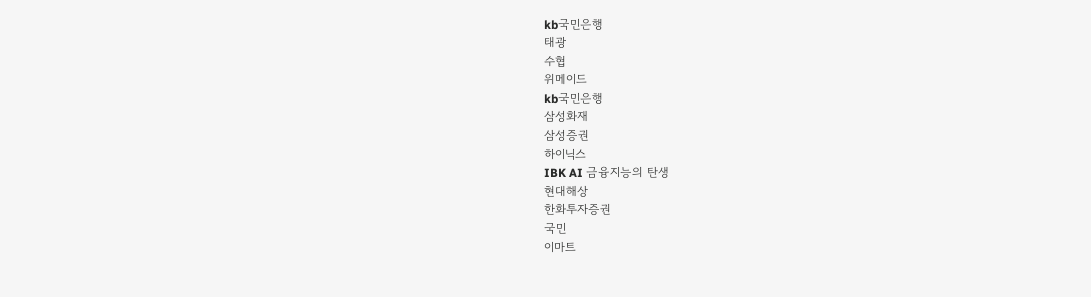kb국민은행
태광
수협
위메이드
kb국민은행
삼성화재
삼성증권
하이닉스
IBK AI 금융지능의 탄생
현대해상
한화투자증권
국민
이마트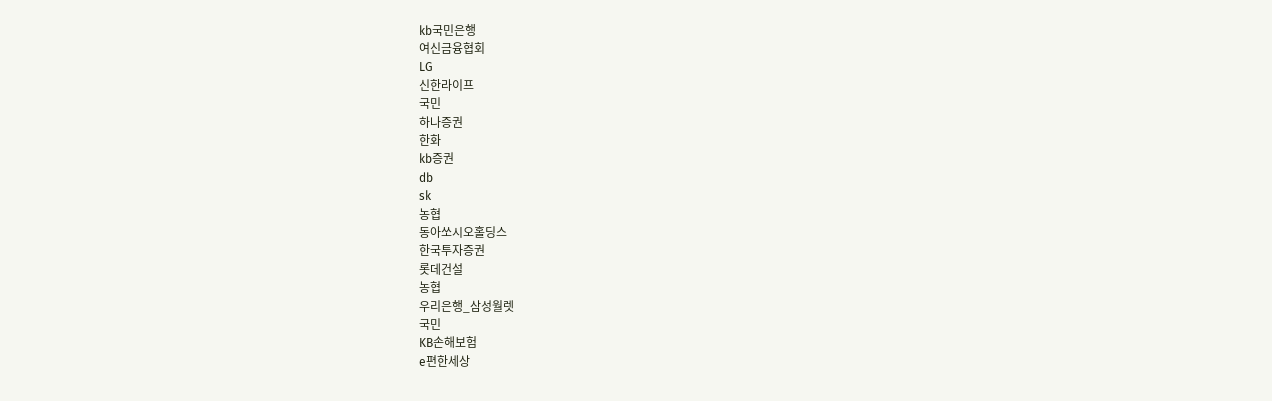kb국민은행
여신금융협회
LG
신한라이프
국민
하나증권
한화
kb증권
db
sk
농협
동아쏘시오홀딩스
한국투자증권
롯데건설
농협
우리은행_삼성월렛
국민
KB손해보험
e편한세상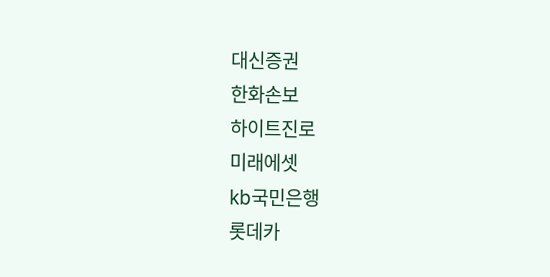대신증권
한화손보
하이트진로
미래에셋
kb국민은행
롯데카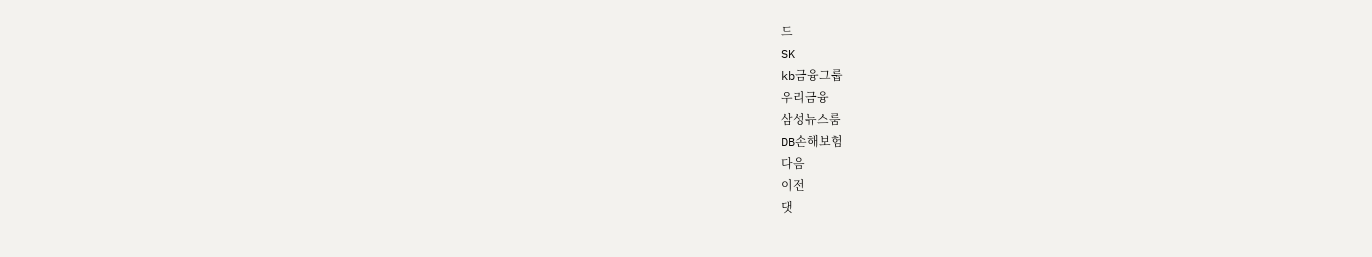드
SK
kb금융그룹
우리금융
삼성뉴스룸
DB손해보험
다음
이전
댓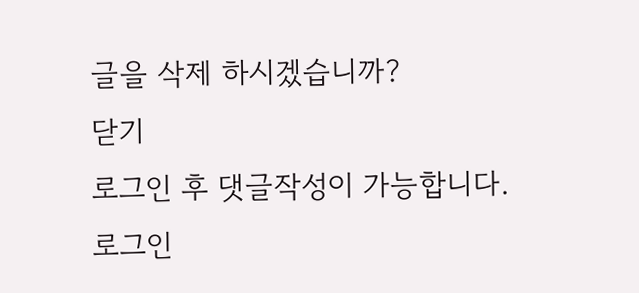글을 삭제 하시겠습니까?
닫기
로그인 후 댓글작성이 가능합니다.
로그인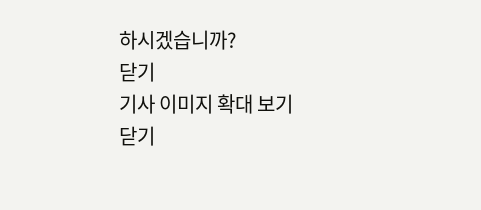하시겠습니까?
닫기
기사 이미지 확대 보기
닫기